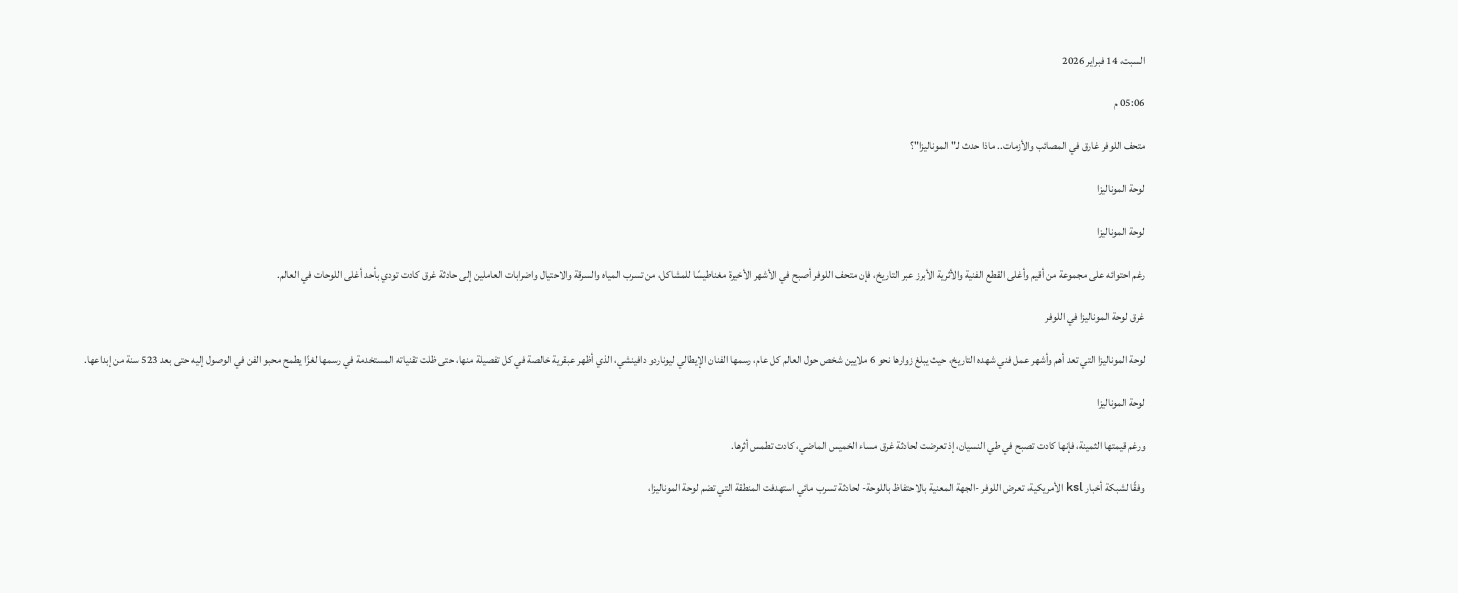السبت، 14 فبراير 2026

05:06 م

متحف اللوفر غارق في المصائب والأزمات.. ماذا حدث لـ" الموناليزا"؟

لوحة الموناليزا

لوحة الموناليزا

رغم احتوائه على مجموعة من أقيم وأغلى القطع الفنية والأثرية الأبرز عبر التاريخ، فإن متحف اللوفر أصبح في الأشهر الأخيرة مغناطيسًا للمشاكل، من تسرب المياه والسرقة والاحتيال واضرابات العاملين إلى حادثة غرق كادت تودي بأحد أغلى اللوحات في العالم.

غرق لوحة الموناليزا في اللوفر

لوحة الموناليزا التي تعد أهم وأشهر عمل فني شهده التاريخ، حيث يبلغ زوارها نحو 6 ملايين شخص حول العالم كل عام، رسمها الفنان الإيطالي ليوناردو دافينشي، الذي أظهر عبقرية خالصة في كل تفصيلة منها، حتى ظلت تقنياته المستخدمة في رسمها لغزًا يطمح محبو الفن في الوصول إليه حتى بعد 523 سنة من إبداعها.

لوحة الموناليزا

ورغم قيمتها الثمينة، فإنها كادت تصبح في طي النسيان، إذ تعرضت لحادثة غرق مساء الخميس الماضي، كادت تطمس أثرها.

وفقًا لشبكة أخبار ksl الأمريكية، تعرض اللوفر -الجهة المعنية بالاحتفاظ باللوحة- لحادثة تسرب مائي استهدفت المنطقة التي تضم لوحة الموناليزا،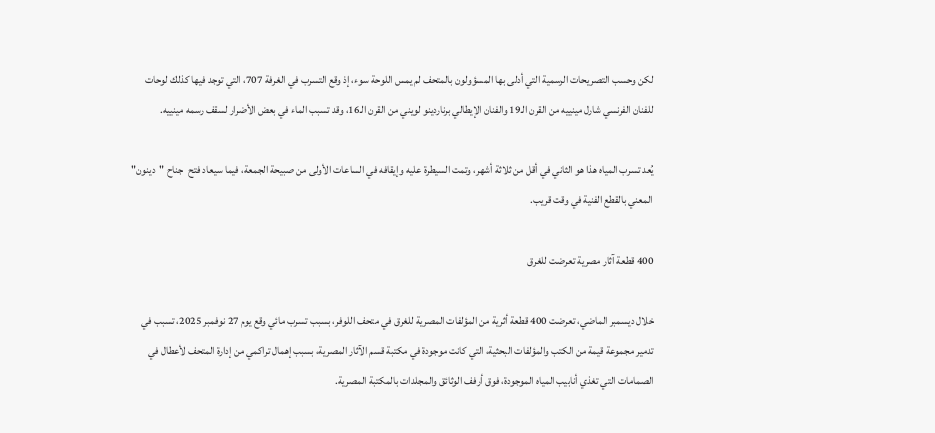لكن وحسب التصريحات الرسمية التي أدلى بها المسؤولون بالمتحف لم يمس اللوحة سوء، إذ وقع التسرب في الغرفة 707، التي توجد فيها كذلك لوحات للفنان الفرنسي شارل مينييه من القرن الـ19 والفنان الإيطالي برناردينو لويني من القرن الـ16، وقد تسبب الماء في بعض الأضرار لسقف رسمه مينييه.

يُعد تسرب المياه هذا هو الثاني في أقل من ثلاثة أشهر، وتمت السيطرة عليه وإيقافه في الساعات الأولى من صبيحة الجمعة، فيما سيعاد فتح  جناح "دينون" المعني بالقطع الفنية في وقت قريب.

400 قطعة آثار مصرية تعرضت للغرق

خلال ديسمبر الماضي، تعرضت 400 قطعة أثرية من المؤلفات المصرية للغرق في متحف اللوفر، بسبب تسرب مائي وقع يوم 27 نوفمبر 2025، تسبب في تدمير مجموعة قيمة من الكتب والمؤلفات البحثية، التي كانت موجودة في مكتبة قسم الآثار المصرية، بسبب إهمال تراكمي من إدارة المتحف لأعطال في الصمامات التي تغذي أنابيب المياه الموجودة، فوق أرفف الوثائق والمجلدات بالمكتبة المصرية.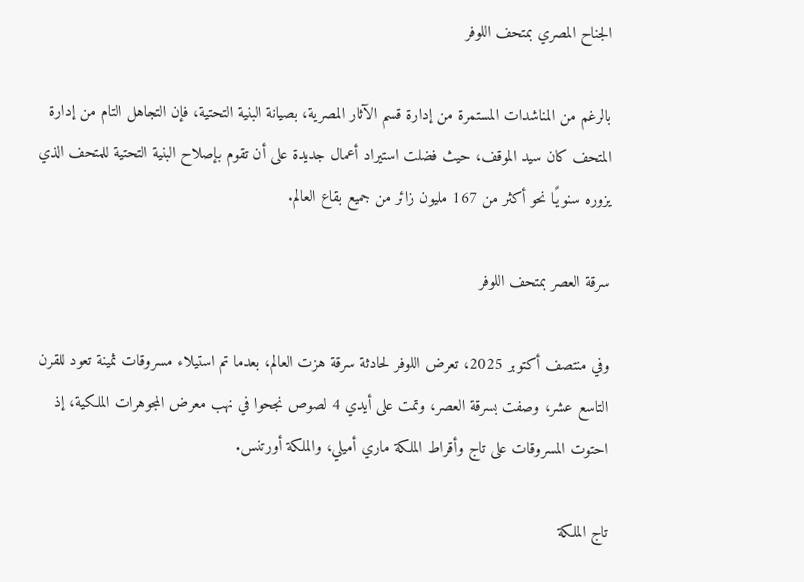الجناح المصري بمتحف اللوفر

بالرغم من المناشدات المستمرة من إدارة قسم الآثار المصرية، بصيانة البنية التحتية، فإن التجاهل التام من إدارة المتحف كان سيد الموقف، حيث فضلت استيراد أعمال جديدة على أن تقوم بإصلاح البنية التحتية للمتحف الذي يزوره سنويًا نحو أكثر من 167 مليون زائر من جميع بقاع العالم.

سرقة العصر بمتحف اللوفر

وفي منتصف أكتوبر 2025، تعرض اللوفر لحادثة سرقة هزت العالم، بعدما تم استيلاء مسروقات ثمينة تعود للقرن التاسع عشر، وصفت بسرقة العصر، وتمت على أيدي 4 لصوص نجحوا في نهب معرض المجوهرات الملكية، إذ احتوت المسروقات على تاج وأقراط الملكة ماري أميلي، والملكة أورتنس.

تاج الملكة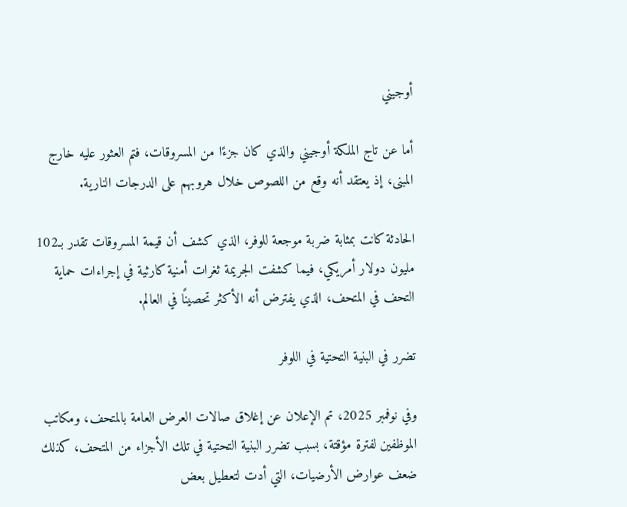أوجيني

أما عن تاج الملكة أوجيني والذي كان جزءًا من المسروقات، فتم العثور عليه خارج المبنى، إذ يعتقد أنه وقع من اللصوص خلال هروبهم على الدرجات النارية.

الحادثة كانت بمثابة ضربة موجعة للوفر، الذي كشف أن قيمة المسروقات تقدر بـ102 مليون دولار أمريكي، فيما كشفت الجريمة ثغرات أمنية كارثية في إجراءات حماية التحف في المتحف، الذي يفترض أنه الأكثر تحصينًا في العالم.

تضرر في البنية التحتية في اللوفر

وفي نوفمبر 2025، تم الإعلان عن إغلاق صالات العرض العامة بالمتحف، ومكاتب الموظفين لفترة مؤقتة، بسبب تضرر البنية التحتية في تلك الأجزاء من المتحف، كذلك ضعف عوارض الأرضيات، التي أدت لتعطيل بعض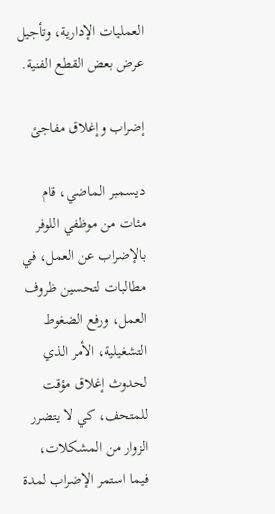العمليات الإدارية، وتأجيل عرض بعض القطع الفنية.

إضراب وإغلاق مفاجئ

ديسمبر الماضي، قام مئات من موظفي اللوفر بالإضراب عن العمل، في مطالبات لتحسين ظروف العمل، ورفع الضغوط التشغيلية، الأمر الذي لحدوث إغلاق مؤقت للمتحف، كي لا يتضرر الزوار من المشكلات، فيما استمر الإضراب لمدة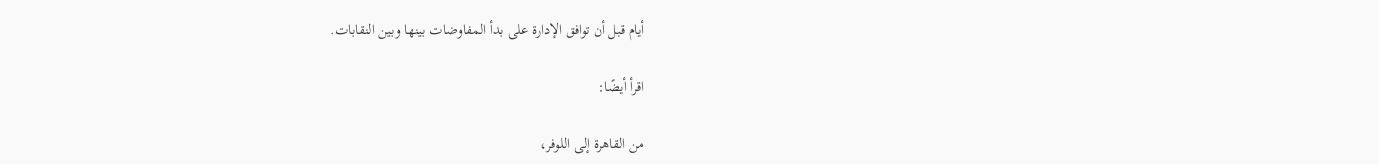أيام قبل أن توافق الإدارة على بدأ المفاوضات بينها وبين النقابات.

اقرأ أيضًا:

من القاهرة إلى اللوفر،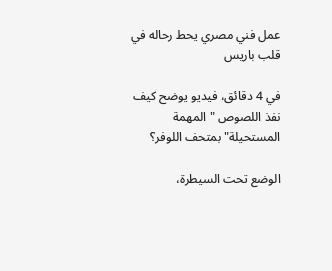عمل فني مصري يحط رحاله في قلب باريس

في 4 دقائق، فيديو يوضح كيف نفذ اللصوص "المهمة المستحيلة" بمتحف اللوفر؟

الوضع تحت السيطرة،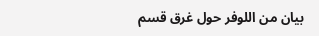بيان من اللوفر حول غرق قسم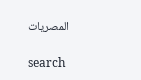المصريات

search